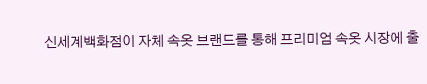신세계백화점이 자체 속옷 브랜드를 통해 프리미엄 속옷 시장에 출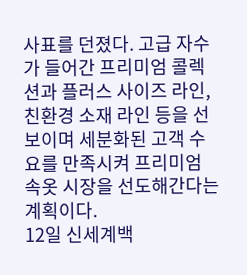사표를 던졌다. 고급 자수가 들어간 프리미엄 콜렉션과 플러스 사이즈 라인, 친환경 소재 라인 등을 선보이며 세분화된 고객 수요를 만족시켜 프리미엄 속옷 시장을 선도해간다는 계획이다.
12일 신세계백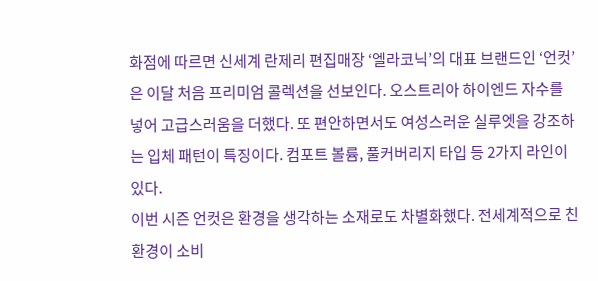화점에 따르면 신세계 란제리 편집매장 ‘엘라코닉’의 대표 브랜드인 ‘언컷’은 이달 처음 프리미엄 콜렉션을 선보인다. 오스트리아 하이엔드 자수를 넣어 고급스러움을 더했다. 또 편안하면서도 여성스러운 실루엣을 강조하는 입체 패턴이 특징이다. 컴포트 볼륨, 풀커버리지 타입 등 2가지 라인이 있다.
이번 시즌 언컷은 환경을 생각하는 소재로도 차별화했다. 전세계적으로 친환경이 소비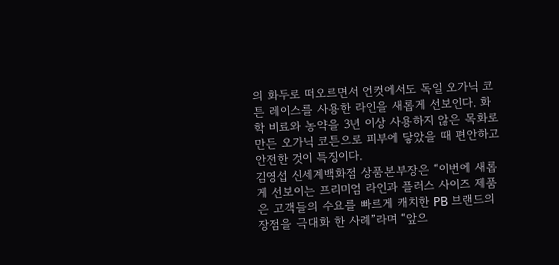의 화두로 떠오르면서 언컷에서도 독일 오가닉 코튼 레이스를 사용한 라인을 새롭게 선보인다. 화학 비료와 농약을 3년 이상 사용하지 않은 목화로 만든 오가닉 코튼으로 피부에 닿았을 때 편안하고 안전한 것이 특징이다.
김영섭 신세계백화점 상품본부장은 “이번에 새롭게 선보이는 프리미엄 라인과 플러스 사이즈 제품은 고객들의 수요를 빠르게 캐치한 PB 브랜드의 장점을 극대화 한 사례”라며 “앞으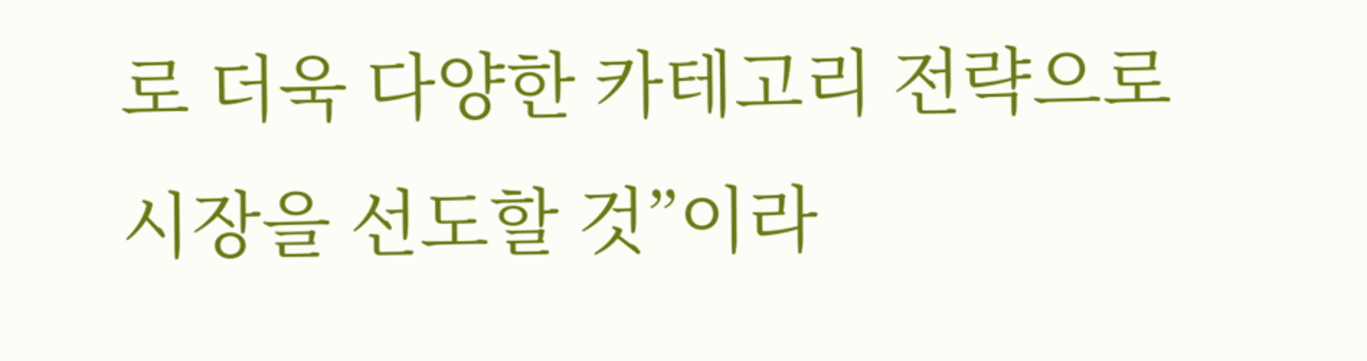로 더욱 다양한 카테고리 전략으로 시장을 선도할 것”이라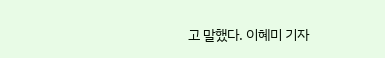고 말했다. 이혜미 기자